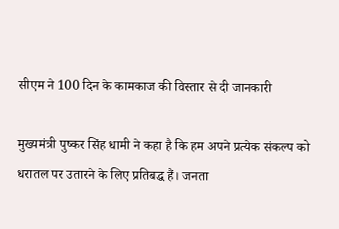सीएम ने 100 दिन के कामकाज की विस्तार से दी जानकारी

मुख्यमंत्री पुष्कर सिंह धामी ने कहा है कि हम अपने प्रत्येक संकल्प को धरातल पर उतारने के लिए प्रतिबद्ध हैं। जनता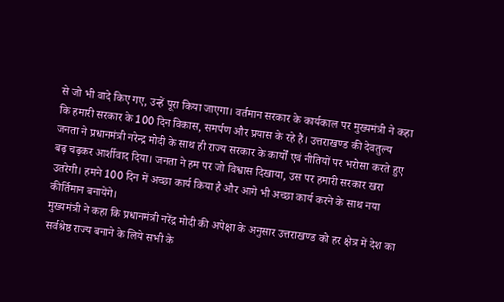से जो भी वादे किए गए, उन्हें पूरा किया जाएगा। वर्तमान सरकार के कार्यकाल पर मुख्यमंत्री ने कहा कि हमारी सरकार के 100 दिन विकास, समर्पण और प्रयास के रहे हैं। उत्तराखण्ड की देवतुल्य जनता ने प्रधानमंत्री नरेन्द्र मोदी के साथ ही राज्य सरकार के कार्यों एवं नीतियों पर भरोसा करते हुए बढ़ चढ़कर आर्शीवाद दिया। जनता ने हम पर जो विश्वास दिखाया, उस पर हमारी सरकार खरा उतरेगी। हमने 100 दिन में अच्छा कार्य किया है और आगे भी अच्छा कार्य करने के साथ नया कीर्तिमान बनायेंगे।
मुख्यमंत्री ने कहा कि प्रधानमंत्री नरेंद्र मोदी की अपेक्षा के अनुसार उत्तराखण्ड को हर क्षेत्र में देश का सर्वश्रेष्ठ राज्य बनाने के लिये सभी के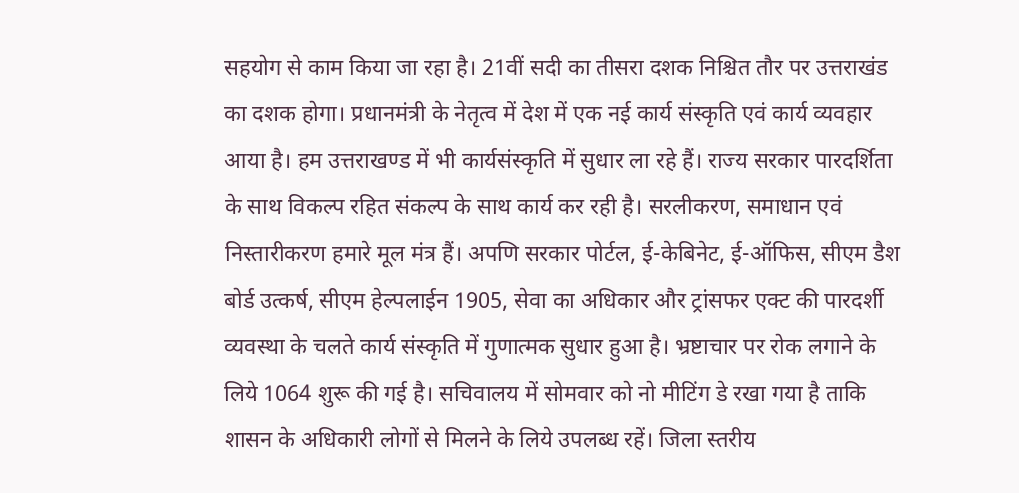सहयोग से काम किया जा रहा है। 21वीं सदी का तीसरा दशक निश्चित तौर पर उत्तराखंड का दशक होगा। प्रधानमंत्री के नेतृत्व में देश में एक नई कार्य संस्कृति एवं कार्य व्यवहार आया है। हम उत्तराखण्ड में भी कार्यसंस्कृति में सुधार ला रहे हैं। राज्य सरकार पारदर्शिता के साथ विकल्प रहित संकल्प के साथ कार्य कर रही है। सरलीकरण, समाधान एवं निस्तारीकरण हमारे मूल मंत्र हैं। अपणि सरकार पोर्टल, ई-केबिनेट, ई-ऑफिस, सीएम डैश बोर्ड उत्कर्ष, सीएम हेल्पलाईन 1905, सेवा का अधिकार और ट्रांसफर एक्ट की पारदर्शी व्यवस्था के चलते कार्य संस्कृति में गुणात्मक सुधार हुआ है। भ्रष्टाचार पर रोक लगाने के लिये 1064 शुरू की गई है। सचिवालय में सोमवार को नो मीटिंग डे रखा गया है ताकि शासन के अधिकारी लोगों से मिलने के लिये उपलब्ध रहें। जिला स्तरीय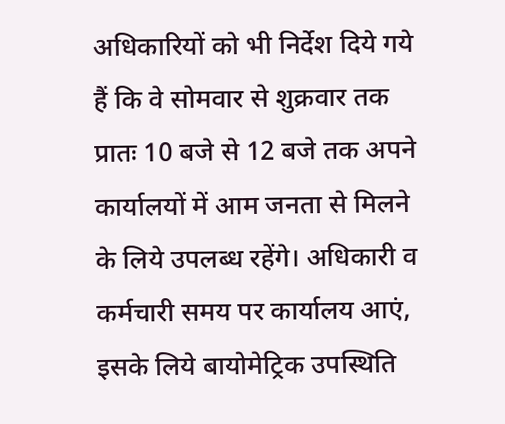अधिकारियों को भी निर्देश दिये गये हैं कि वे सोमवार से शुक्रवार तक प्रातः 10 बजे से 12 बजे तक अपने कार्यालयों में आम जनता से मिलने के लिये उपलब्ध रहेंगे। अधिकारी व कर्मचारी समय पर कार्यालय आएं, इसके लिये बायोमेट्रिक उपस्थिति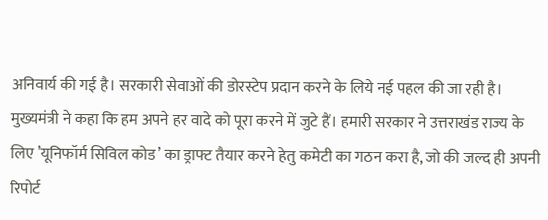अनिवार्य की गई है। सरकारी सेवाओं की डोरस्टेप प्रदान करने के लिये नई पहल की जा रही है।
मुख्यमंत्री ने कहा कि हम अपने हर वादे को पूरा करने में जुटे हैं। हमारी सरकार ने उत्तराखंड राज्य के लिए ’यूनिफॉर्म सिविल कोड’ का ड्राफ्ट तैयार करने हेतु कमेटी का गठन करा है, जो की जल्द ही अपनी रिपोर्ट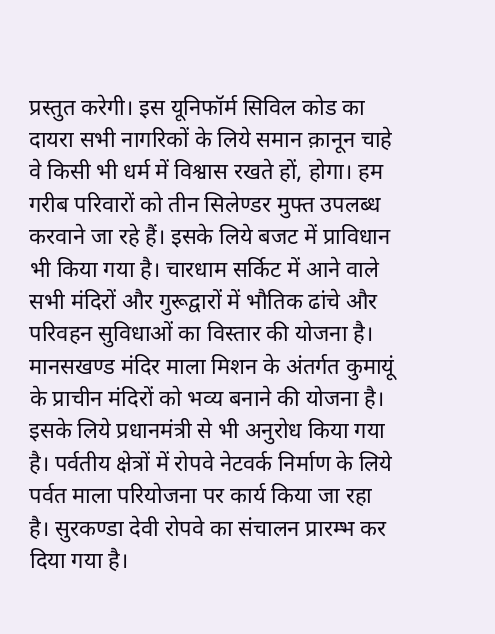प्रस्तुत करेगी। इस यूनिफॉर्म सिविल कोड का दायरा सभी नागरिकों के लिये समान क़ानून चाहे वे किसी भी धर्म में विश्वास रखते हों, होगा। हम गरीब परिवारों को तीन सिलेण्डर मुफ्त उपलब्ध करवाने जा रहे हैं। इसके लिये बजट में प्राविधान भी किया गया है। चारधाम सर्किट में आने वाले सभी मंदिरों और गुरूद्वारों में भौतिक ढांचे और परिवहन सुविधाओं का विस्तार की योजना है। मानसखण्ड मंदिर माला मिशन के अंतर्गत कुमायूं के प्राचीन मंदिरों को भव्य बनाने की योजना है। इसके लिये प्रधानमंत्री से भी अनुरोध किया गया है। पर्वतीय क्षेत्रों में रोपवे नेटवर्क निर्माण के लिये पर्वत माला परियोजना पर कार्य किया जा रहा है। सुरकण्डा देवी रोपवे का संचालन प्रारम्भ कर दिया गया है।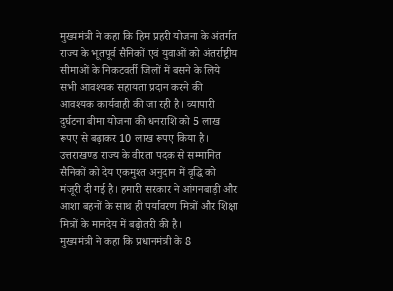मुख्यमंत्री ने कहा कि हिम प्रहरी योजना के अंतर्गत राज्य के भूतपूर्व सैनिकों एवं युवाओं को अंतर्राष्ट्रीय सीमाओं के निकटवर्ती जिलों में बसने के लिये सभी आवश्यक सहायता प्रदान करने की आवश्यक कार्यवाही की जा रही है। व्यापारी दुर्घटना बीमा योजना की धनराशि को 5 लाख रूपए से बढ़ाकर 10 लाख रूपए किया है। उत्तराखण्ड राज्य के वीरता पदक से सम्मानित सैनिकों को देय एकमुश्त अनुदान में वृद्धि को मंजूरी दी गई है। हमारी सरकार ने आंगनबाड़ी और आशा बहनों के साथ ही पर्यावरण मित्रों और शिक्षा मित्रों के मानदेय में बढ़ोतरी की है।
मुख्यमंत्री ने कहा कि प्रधानमंत्री के 8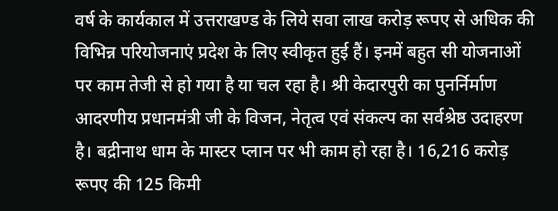वर्ष के कार्यकाल में उत्तराखण्ड के लिये सवा लाख करोड़ रूपए से अधिक की विभिन्न परियोजनाएं प्रदेश के लिए स्वीकृत हुई हैं। इनमें बहुत सी योजनाओं पर काम तेजी से हो गया है या चल रहा है। श्री केदारपुरी का पुनर्निर्माण आदरणीय प्रधानमंत्री जी के विजन, नेतृत्व एवं संकल्प का सर्वश्रेष्ठ उदाहरण है। बद्रीनाथ धाम के मास्टर प्लान पर भी काम हो रहा है। 16,216 करोड़ रूपए की 125 किमी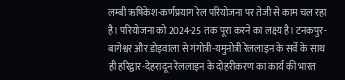लम्बी ऋषिकेश-कर्णप्रयाग रेल परियोजना पर तेजी से काम चल रहा है। परियोजना को 2024-25 तक पूरा करने का लक्ष्य है। टनकपुर-बागेश्वर और डोइवाला से गंगोत्री-यमुनोत्री रेललाइन के सर्वे के साथ ही हरिद्वार-देहरादून रेललाइन के दोहरीकरण का कार्य की भारत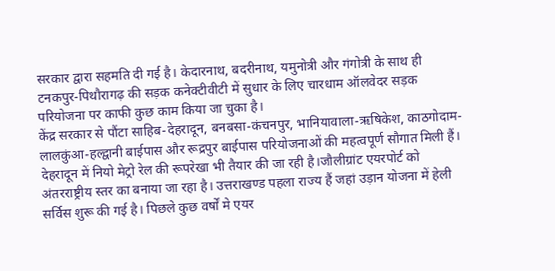सरकार द्वारा सहमति दी गई है। केदारनाथ, बदरीनाथ, यमुनोत्री और गंगोत्री के साथ ही टनकपुर-पिथौरागढ़ की सड़क कनेक्टीवीटी में सुधार के लिए चारधाम ऑलवेदर सड़क परियोजना पर काफी कुछ काम किया जा चुका है।
केंद्र सरकार से पौंटा साहिब-देहरादून, बनबसा-कंचनपुर, भानियावाला-ऋषिकेश, काठगोदाम-लालकुंआ-हल्द्वानी बाईपास और रूद्रपुर बाईपास परियोजनाओं की महत्वपूर्ण सौगात मिली हैं। देहरादून में नियो मेट्रो रेल की रूपरेखा भी तैयार की जा रही है।जौलीग्रांट एयरपोर्ट को अंतरराष्ट्रीय स्तर का बनाया जा रहा है। उत्तराखण्ड पहला राज्य हैं जहां उड़ान योजना में हेली सर्विस शुरू की गई है। पिछले कुछ वर्षों मे एयर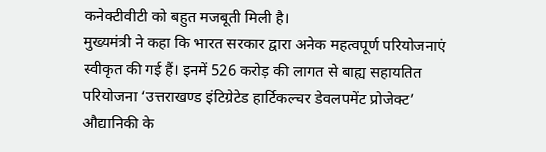कनेक्टीवीटी को बहुत मजबूती मिली है।
मुख्यमंत्री ने कहा कि भारत सरकार द्वारा अनेक महत्वपूर्ण परियोजनाएं स्वीकृत की गई हैं। इनमें 526 करोड़ की लागत से बाह्य सहायतित परियोजना ‘उत्तराखण्ड इंटिग्रेटेड हार्टिकल्चर डेवलपमेंट प्रोजेक्ट’ औद्यानिकी के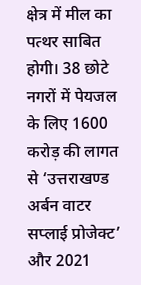क्षेत्र में मील का पत्थर साबित होगी। 38 छोटे नगरों में पेयजल के लिए 1600 करोड़ की लागत से ‘उत्तराखण्ड अर्बन वाटर सप्लाई प्रोजेक्ट’ और 2021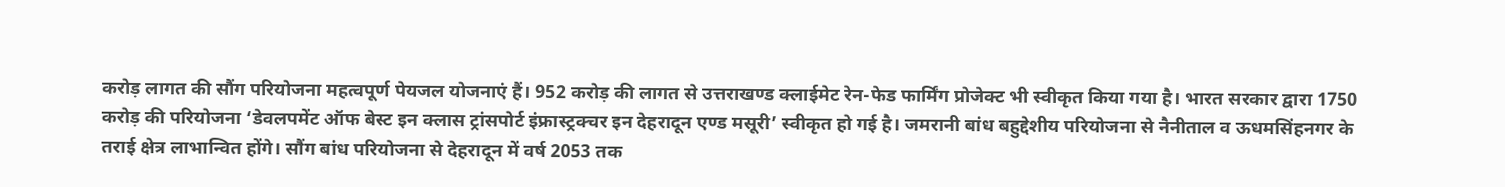करोड़ लागत की सौंग परियोजना महत्वपूर्ण पेयजल योजनाएं हैं। 952 करोड़ की लागत से उत्तराखण्ड क्लाईमेट रेन-फेड फार्मिंग प्रोजेक्ट भी स्वीकृत किया गया है। भारत सरकार द्वारा 1750 करोड़ की परियोजना ‘डेवलपमेंट ऑफ बेस्ट इन क्लास ट्रांसपोर्ट इंफ्रास्ट्रक्चर इन देहरादून एण्ड मसूरी’ स्वीकृत हो गई है। जमरानी बांध बहुद्देशीय परियोजना से नैनीताल व ऊधमसिंहनगर के तराई क्षेत्र लाभान्वित होंगे। सौंग बांध परियोजना से देहरादून में वर्ष 2053 तक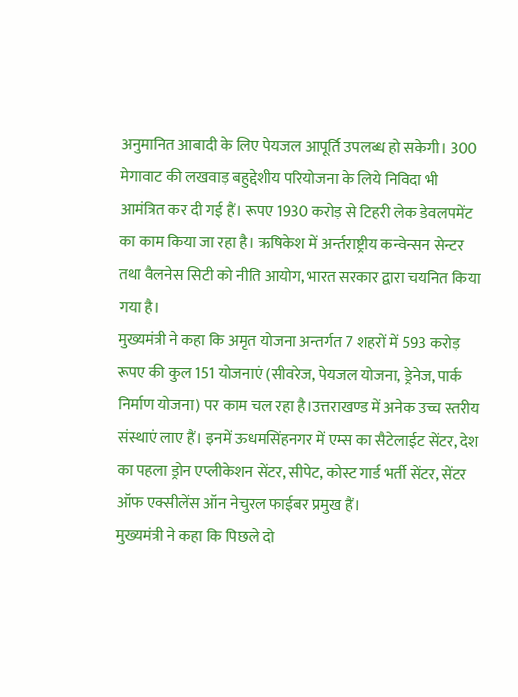अनुमानित आबादी के लिए पेयजल आपूर्ति उपलब्ध हो सकेगी। 300 मेगावाट की लखवाड़ बहुद्देशीय परियोजना के लिये निविदा भी आमंत्रित कर दी गई हैं। रूपए 1930 करोड़ से टिहरी लेक डेवलपमेंट का काम किया जा रहा है। ऋषिकेश में अर्न्तराष्ट्रीय कन्वेन्सन सेन्टर तथा वैलनेस सिटी को नीति आयोग, भारत सरकार द्वारा चयनित किया गया है।
मुख्यमंत्री ने कहा कि अमृत योजना अन्तर्गत 7 शहरों में 593 करोड़ रूपए की कुल 151 योजनाएं (सीवरेज, पेयजल योजना, ड्रेनेज, पार्क निर्माण योजना) पर काम चल रहा है।उत्तराखण्ड में अनेक उच्च स्तरीय संस्थाएं लाए हैं। इनमें ऊधमसिंहनगर में एम्स का सैटेलाईट सेंटर, देश का पहला ड्रोन एप्लीकेशन सेंटर, सीपेट, कोस्ट गार्ड भर्ती सेंटर, सेंटर ऑफ एक्सीलेंस ऑन नेचुरल फाईबर प्रमुख हैं।
मुख्यमंत्री ने कहा कि पिछले दो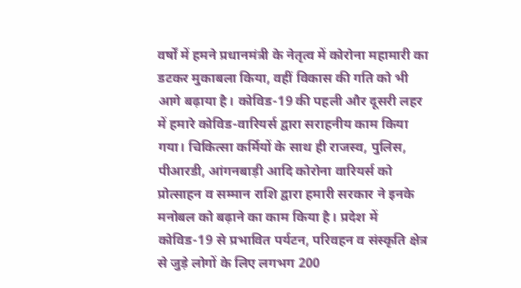वर्षों में हमने प्रधानमंत्री के नेतृत्व में कोरोना महामारी का डटकर मुकाबला किया, वहीं विकास की गति को भी आगे बढ़ाया है। कोविड-19 की पहली और दूसरी लहर में हमारे कोविड-वारियर्स द्वारा सराहनीय काम किया गया। चिकित्सा कर्मियों के साथ ही राजस्व, पुलिस, पीआरडी, आंगनबाड़ी आदि कोरोना वारियर्स को प्रोत्साहन व सम्मान राशि द्वारा हमारी सरकार ने इनके मनोबल को बढ़ाने का काम किया है। प्रदेश में कोविड-19 से प्रभावित पर्यटन, परिवहन व संस्कृति क्षेत्र से जुड़े लोगों के लिए लगभग 200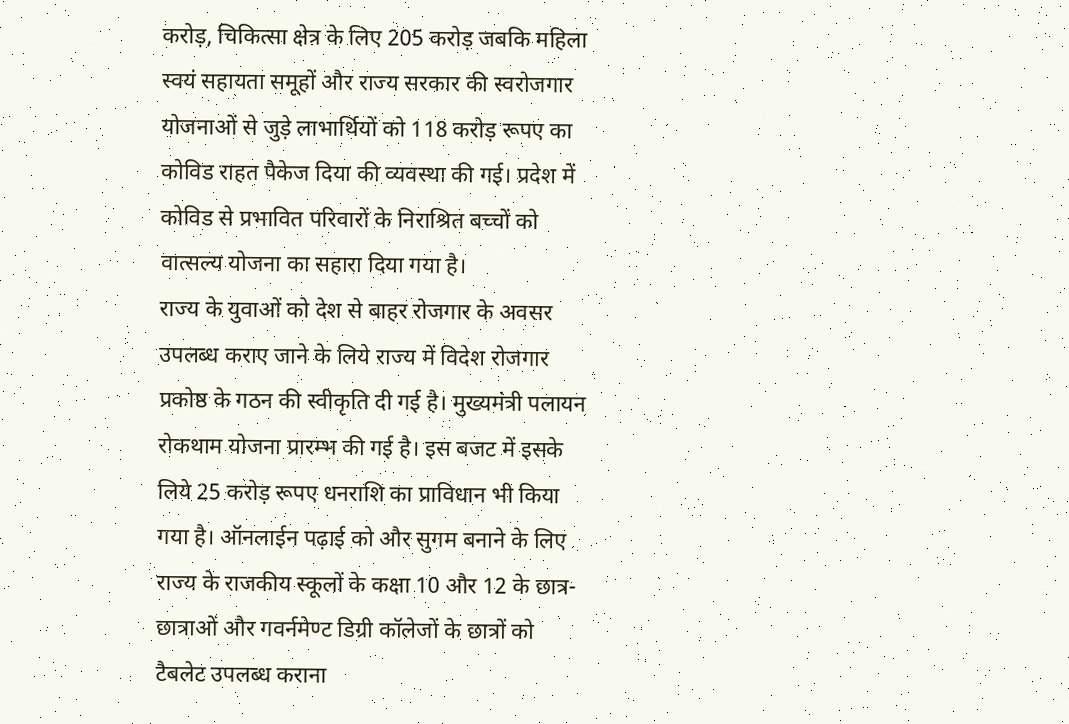करोड़, चिकित्सा क्षेत्र के लिए 205 करोड़ जबकि महिला स्वयं सहायता समूहों और राज्य सरकार की स्वरोजगार योजनाओं से जुड़े लाभार्थियों को 118 करोड़ रूपए का कोविड राहत पैकेज दिया की व्यवस्था की गई। प्रदेश में कोविड से प्रभावित परिवारों के निराश्रित बच्चों को वात्सल्य योजना का सहारा दिया गया है।
राज्य के युवाओं को देश से बाहर रोजगार के अवसर उपलब्ध कराए जाने के लिये राज्य में विदेश रोजगार प्रकोष्ठ के गठन की स्वीकृति दी गई है। मुख्यमंत्री पलायन रोकथाम योजना प्रारम्भ की गई है। इस बजट में इसके लिये 25 करोड़ रूपए धनराशि का प्राविधान भी किया गया है। ऑनलाईन पढ़ाई को और सुगम बनाने के लिए राज्य के राजकीय स्कूलों के कक्षा 10 और 12 के छात्र-छात्राओं और गवर्नमेण्ट डिग्री कॉलेजों के छात्रों को टैबलेट उपलब्ध कराना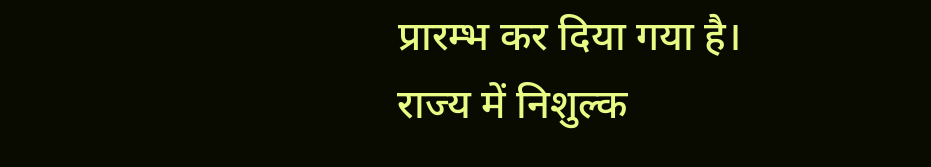प्रारम्भ कर दिया गया है।
राज्य में निशुल्क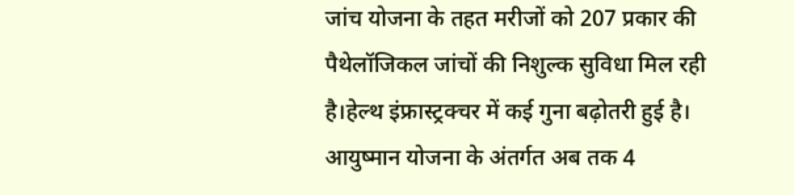जांच योजना के तहत मरीजों को 207 प्रकार की पैथेलॉजिकल जांचों की निशुल्क सुविधा मिल रही है।हेल्थ इंफ्रास्ट्रक्चर में कई गुना बढ़ोतरी हुई है। आयुष्मान योजना के अंतर्गत अब तक 4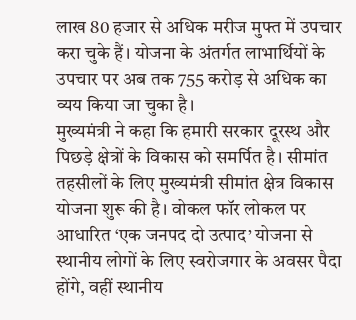लाख 80 हजार से अधिक मरीज मुफ्त में उपचार करा चुके हैं। योजना के अंतर्गत लाभार्थियों के उपचार पर अब तक 755 करोड़ से अधिक का व्यय किया जा चुका है।
मुख्यमंत्री ने कहा कि हमारी सरकार दूरस्थ और पिछड़े क्षेत्रों के विकास को समर्पित है। सीमांत तहसीलों के लिए मुख्यमंत्री सीमांत क्षेत्र विकास योजना शुरू की है। वोकल फॉर लोकल पर आधारित ‘एक जनपद दो उत्पाद’ योजना से स्थानीय लोगों के लिए स्वरोजगार के अवसर पैदा होंगे, वहीं स्थानीय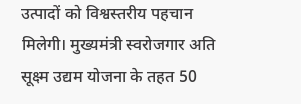उत्पादों को विश्वस्तरीय पहचान मिलेगी। मुख्यमंत्री स्वरोजगार अति सूक्ष्म उद्यम योजना के तहत 50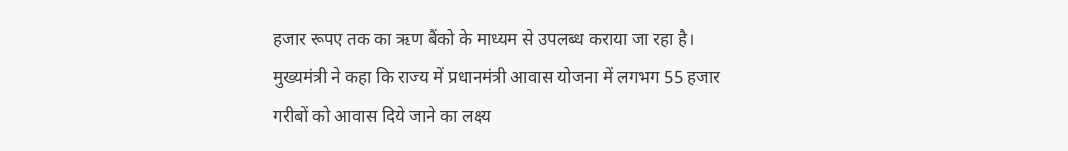हजार रूपए तक का ऋण बैंको के माध्यम से उपलब्ध कराया जा रहा है।
मुख्यमंत्री ने कहा कि राज्य में प्रधानमंत्री आवास योजना में लगभग 55 हजार गरीबों को आवास दिये जाने का लक्ष्य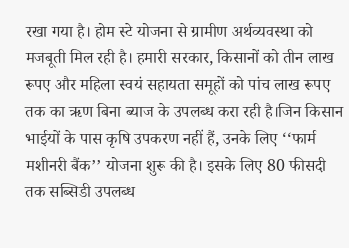रखा गया है। होम स्टे योजना से ग्रामीण अर्थव्यवस्था को मजबूती मिल रही है। हमारी सरकार, किसानों को तीन लाख रूपए और महिला स्वयं सहायता समूहों को पांच लाख रूपए तक का ऋण बिना ब्याज के उपलब्ध करा रही है।जिन किसान भाईयों के पास कृषि उपकरण नहीं हैं, उनके लिए ‘‘फार्म मशीनरी बैंक’’ योजना शुरू की है। इसके लिए 80 फीसदी तक सब्सिडी उपलब्ध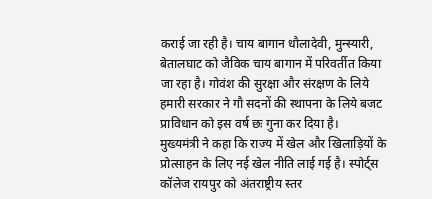कराई जा रही है। चाय बागान धौलादेवी, मुन्स्यारी, बेतालघाट को जैविक चाय बागान में परिवर्तीत किया जा रहा है। गोवंश की सुरक्षा और संरक्षण के लिये हमारी सरकार ने गौ सदनों की स्थापना के लिये बजट प्राविधान को इस वर्ष छः गुना कर दिया है।
मुख्यमंत्री ने कहा कि राज्य में खेल और खिलाड़ियों के प्रोत्साहन के लिए नई खेल नीति लाई गई है। स्पोर्ट्स कॉलेज रायपुर को अंतराष्ट्रीय स्तर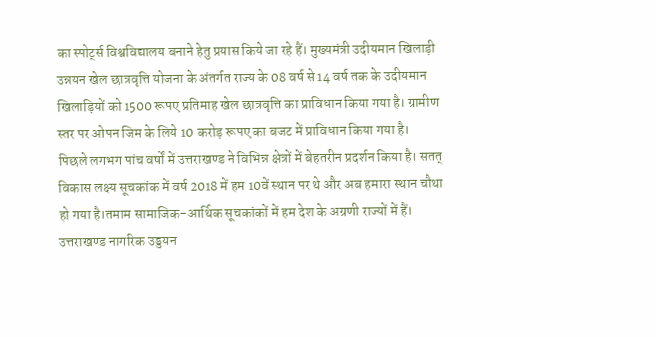का स्पोर्ट्स विश्वविद्यालय बनाने हेतु प्रयास किये जा रहे हैं। मुख्यमंत्री उदीयमान खिलाड़ी उन्नयन खेल छात्रवृत्ति योजना के अंतर्गत राज्य के 08 वर्ष से 14 वर्ष तक के उदीयमान खिलाड़ियों को 1500 रूपए प्रतिमाह खेल छात्रवृत्ति का प्राविधान किया गया है। ग्रामीण स्तर पर ओपन जिम के लिये 10 करोड़ रूपए का बजट में प्राविधान किया गया है।
पिछले लगभग पांच वर्षों में उत्तराखण्ड ने विभिन्न क्षेत्रों में बेहतरीन प्रदर्शन किया है। सतत् विकास लक्ष्य सूचकांक में वर्ष 2018 में हम 10वें स्थान पर थे और अब हमारा स्थान चौथा हो गया है।तमाम सामाजिक-आर्थिक सूचकांकों में हम देश के अग्रणी राज्यों में हैं। उत्तराखण्ड नागरिक उड्डयन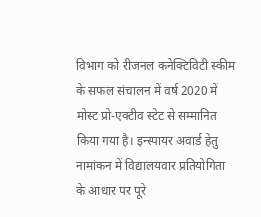विभाग को रीजनल कनेक्टिविटी स्कीम के सफल संचालन में वर्ष 2020 में मोस्ट प्रो-एक्टीव स्टेट से सम्मानित किया गया है। इन्स्पायर अवार्ड हेतु नामांकन में विद्यालयवार प्रतियोगिता के आधार पर पूरे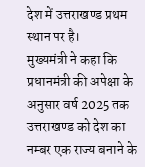देश में उत्तराखण्ड प्रथम स्थान पर है।
मुख्यमंत्री ने कहा कि प्रधानमंत्री की अपेक्षा के अनुसार वर्ष 2025 तक उत्तराखण्ड को देश का नम्बर एक राज्य बनाने के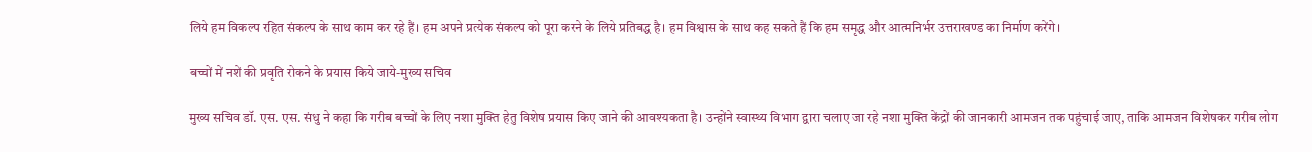लिये हम विकल्प रहित संकल्प के साथ काम कर रहे हैं। हम अपने प्रत्येक संकल्प को पूरा करने के लिये प्रतिबद्ध है। हम विश्वास के साथ कह सकते हैं कि हम समृद्ध और आत्मनिर्भर उत्तराखण्ड का निर्माण करेंगे।

बच्चों में नशें की प्रवृति रोकने के प्रयास किये जाये-मुख्य सचिव

मुख्य सचिव डॉ. एस. एस. संधु ने कहा कि गरीब बच्चों के लिए नशा मुक्ति हेतु विशेष प्रयास किए जाने की आवश्यकता है। उन्होंने स्वास्थ्य विभाग द्वारा चलाए जा रहे नशा मुक्ति केंद्रों की जानकारी आमजन तक पहुंचाई जाए, ताकि आमजन विशेषकर गरीब लोग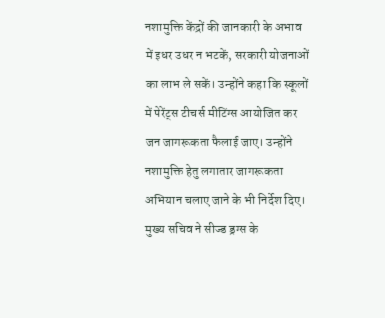नशामुक्ति केंद्रों की जानकारी के अभाव में इधर उधर न भटकें, सरकारी योजनाओं का लाभ ले सकें। उन्होंने कहा कि स्कूलों में पेरेंट्स टीचर्स मीटिंग्स आयोजित कर जन जागरूकता फैलाई जाए। उन्होंने नशामुक्ति हेतु लगातार जागरूकता अभियान चलाए जाने के भी निर्देश दिए।
मुख्य सचिव ने सीज्ड ड्रग्स के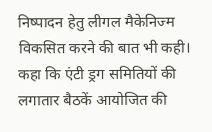निष्पादन हेतु लीगल मैकेनिज्म विकसित करने की बात भी कही। कहा कि एंटी ड्रग समितियों की लगातार बैठकें आयोजित की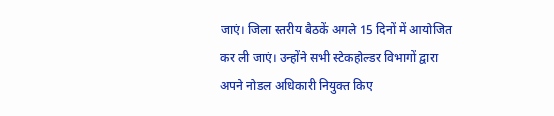जाएं। जिला स्तरीय बैठकें अगले 15 दिनों में आयोजित कर ली जाएं। उन्होंने सभी स्टेकहोल्डर विभागों द्वारा अपने नोडल अधिकारी नियुक्त किए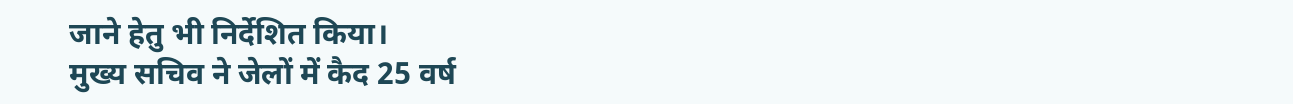जाने हेतु भी निर्देशित किया।
मुख्य सचिव ने जेलों में कैद 25 वर्ष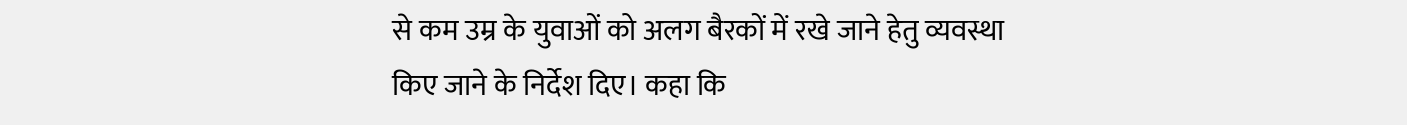से कम उम्र के युवाओं को अलग बैरकों में रखे जाने हेतु व्यवस्था किए जाने के निर्देश दिए। कहा कि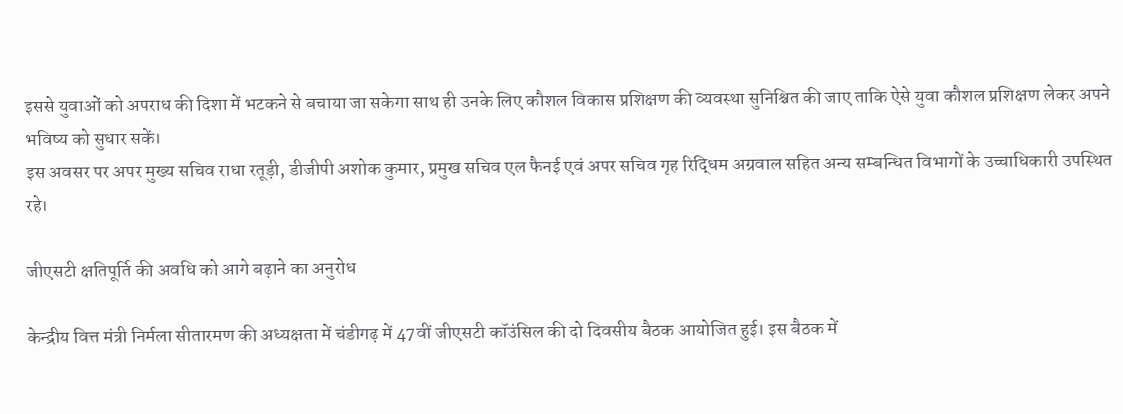इससे युवाओं को अपराध की दिशा में भटकने से बचाया जा सकेगा साथ ही उनके लिए कौशल विकास प्रशिक्षण की व्यवस्था सुनिश्चित की जाए ताकि ऐसे युवा कौशल प्रशिक्षण लेकर अपने भविष्य को सुधार सकें।
इस अवसर पर अपर मुख्य सचिव राधा रतूड़ी, डीजीपी अशोक कुमार, प्रमुख सचिव एल फैनई एवं अपर सचिव गृह रिद्धिम अग्रवाल सहित अन्य सम्बन्धित विभागों के उच्चाधिकारी उपस्थित रहे।

जीएसटी क्षतिपूर्ति की अवधि को आगे बढ़ाने का अनुरोध

केन्द्रीय वित्त मंत्री निर्मला सीतारमण की अध्यक्षता में चंडीगढ़ में 47वीं जीएसटी कॉउंसिल की दो दिवसीय बैठक आयोजित हुई। इस बैठक में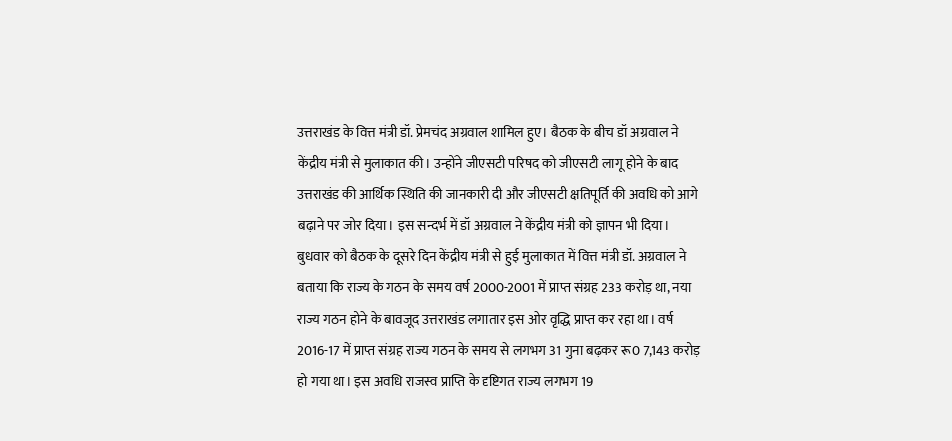उत्तराखंड के वित्त मंत्री डॉ. प्रेमचंद अग्रवाल शामिल हुए। बैठक के बीच डॉ अग्रवाल ने केंद्रीय मंत्री से मुलाकात की। उन्होंने जीएसटी परिषद को जीएसटी लागू होने के बाद उत्तराखंड की आर्थिक स्थिति की जानकारी दी और जीएसटी क्षतिपूर्ति की अवधि को आगे बढ़ाने पर जोर दिया। इस सन्दर्भ में डॉ अग्रवाल ने केंद्रीय मंत्री को ज्ञापन भी दिया।
बुधवार को बैठक के दूसरे दिन केंद्रीय मंत्री से हुई मुलाकात में वित्त मंत्री डॉ. अग्रवाल ने बताया कि राज्य के गठन के समय वर्ष 2000-2001 में प्राप्त संग्रह 233 करोड़ था, नया राज्य गठन होने के बावजूद उत्तराखंड लगातार इस ओर वृद्धि प्राप्त कर रहा था। वर्ष 2016-17 में प्राप्त संग्रह राज्य गठन के समय से लगभग 31 गुना बढ़कर रू0 7,143 करोड़ हो गया था। इस अवधि राजस्व प्राप्ति के दृष्टिगत राज्य लगभग 19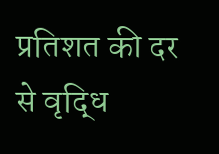प्रतिशत की दर से वृद्धि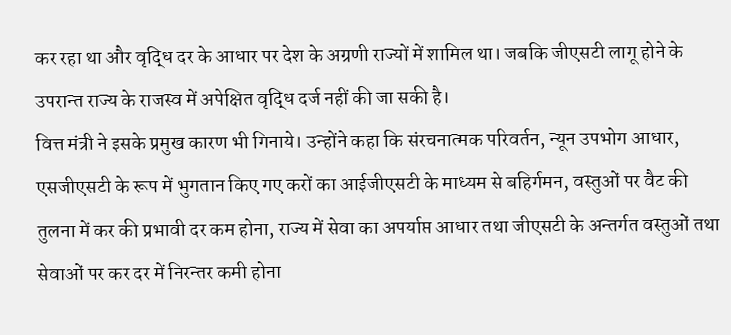कर रहा था और वृद्धि दर के आधार पर देश के अग्रणी राज्यों में शामिल था। जबकि जीएसटी लागू होने के उपरान्त राज्य के राजस्व में अपेक्षित वृद्धि दर्ज नहीं की जा सकी है।
वित्त मंत्री ने इसके प्रमुख कारण भी गिनाये। उन्होंने कहा कि संरचनात्मक परिवर्तन, न्यून उपभोग आधार, एसजीएसटी के रूप में भुगतान किए गए करों का आईजीएसटी के माध्यम से बहिर्गमन, वस्तुओं पर वैट की तुलना में कर की प्रभावी दर कम होना, राज्य में सेवा का अपर्याप्त आधार तथा जीएसटी के अन्तर्गत वस्तुओं तथा सेवाओं पर कर दर में निरन्तर कमी होना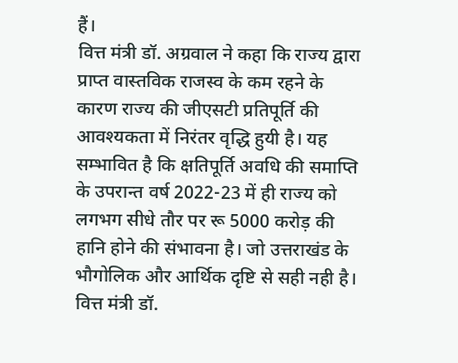हैं।
वित्त मंत्री डॉ. अग्रवाल ने कहा कि राज्य द्वारा प्राप्त वास्तविक राजस्व के कम रहने के कारण राज्य की जीएसटी प्रतिपूर्ति की आवश्यकता में निरंतर वृद्धि हुयी है। यह सम्भावित है कि क्षतिपूर्ति अवधि की समाप्ति के उपरान्त वर्ष 2022-23 में ही राज्य को लगभग सीधे तौर पर रू 5000 करोड़ की हानि होने की संभावना है। जो उत्तराखंड के भौगोलिक और आर्थिक दृष्टि से सही नही है।
वित्त मंत्री डॉ.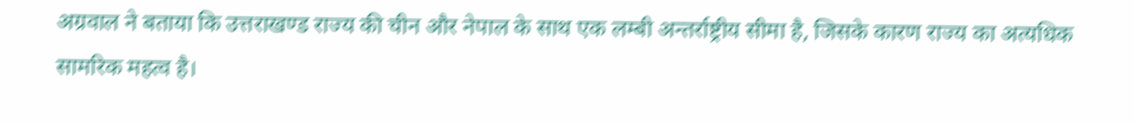अग्रवाल ने बताया कि उत्तराखण्ड राज्य की चीन और नेपाल के साथ एक लम्बी अन्तर्राष्ट्रीय सीमा है, जिसके कारण राज्य का अत्यधिक सामरिक महत्व है।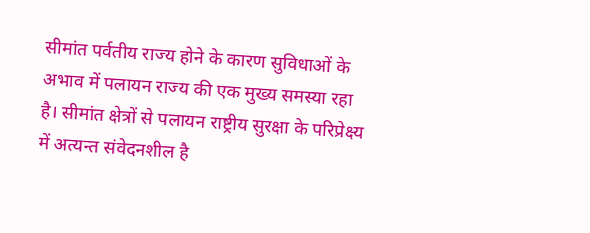सीमांत पर्वतीय राज्य होने के कारण सुविधाओं के अभाव में पलायन राज्य की एक मुख्य समस्या रहा है। सीमांत क्षेत्रों से पलायन राष्ट्रीय सुरक्षा के परिप्रेक्ष्य में अत्यन्त संवेदनशील है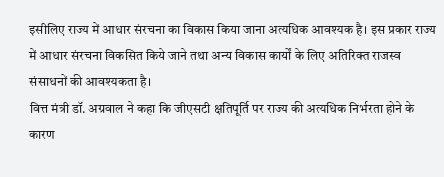इसीलिए राज्य में आधार संरचना का विकास किया जाना अत्यधिक आवश्यक है। इस प्रकार राज्य में आधार संरचना विकसित किये जाने तथा अन्य विकास कार्यों के लिए अतिरिक्त राजस्व संसाधनों की आवश्यकता है।
वित्त मंत्री डॉ. अग्रवाल ने कहा कि जीएसटी क्षतिपूर्ति पर राज्य की अत्यधिक निर्भरता होने के कारण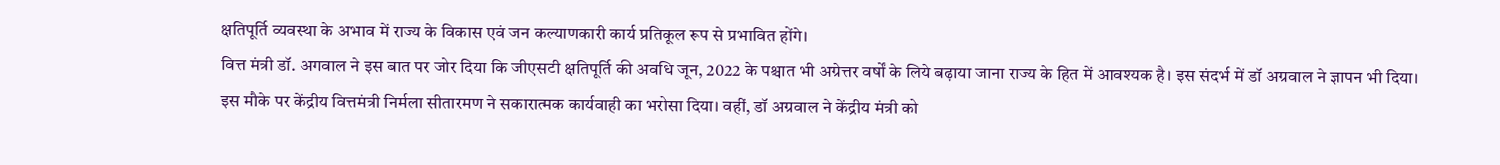क्षतिपूर्ति व्यवस्था के अभाव में राज्य के विकास एवं जन कल्याणकारी कार्य प्रतिकूल रूप से प्रभावित होंगे।
वित्त मंत्री डॉ. अगवाल ने इस बात पर जोर दिया कि जीएसटी क्षतिपूर्ति की अवधि जून, 2022 के पश्चात भी अग्रेत्तर वर्षों के लिये बढ़ाया जाना राज्य के हित में आवश्यक है। इस संदर्भ में डॉ अग्रवाल ने ज्ञापन भी दिया।
इस मौके पर केंद्रीय वित्तमंत्री निर्मला सीतारमण ने सकारात्मक कार्यवाही का भरोसा दिया। वहीं, डॉ अग्रवाल ने केंद्रीय मंत्री को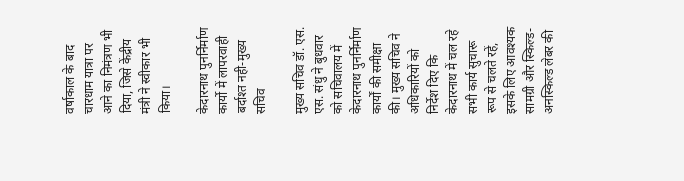वर्षाकाल के बाद चारधाम यात्रा पर आने का निमंत्रण भी दिया, जिसे केंद्रीय मंत्री ने स्वीकार भी किया।

केदारनाथ पुनर्निर्माण कार्यो में लापरवाही बर्दाश्त नही-मुख्य सचिव

मुख्य सचिव डॉ. एस. एस. संधु ने बुधवार को सचिवालय में केदारनाथ पुनर्निर्माण कार्यों की समीक्षा की। मुख्य सचिव ने अधिकारियों को निर्देश दिए कि केदारनाथ में चल रहे सभी कार्य सुचारू रूप से चलते रहें, इसके लिए आवश्यक सामग्री और स्किल्ड-अनस्किल्ड लेबर की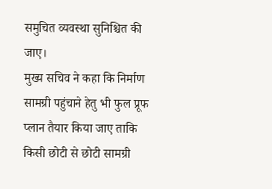समुचित व्यवस्था सुनिश्चित की जाए।
मुख्य सचिव ने कहा कि निर्माण सामग्री पहुंचाने हेतु भी फुल प्रूफ प्लान तैयार किया जाए ताकि किसी छोटी से छोटी सामग्री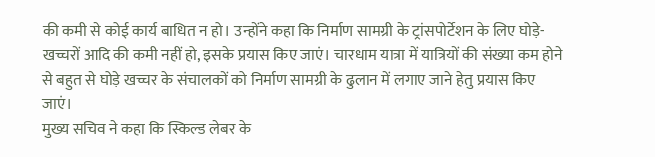की कमी से कोई कार्य बाधित न हो। उन्होंने कहा कि निर्माण सामग्री के ट्रांसपोर्टेशन के लिए घोड़े-खच्चरों आदि की कमी नहीं हो, इसके प्रयास किए जाएं। चारधाम यात्रा में यात्रियों की संख्या कम होने से बहुत से घोड़े खच्चर के संचालकों को निर्माण सामग्री के ढुलान में लगाए जाने हेतु प्रयास किए जाएं।
मुख्य सचिव ने कहा कि स्किल्ड लेबर के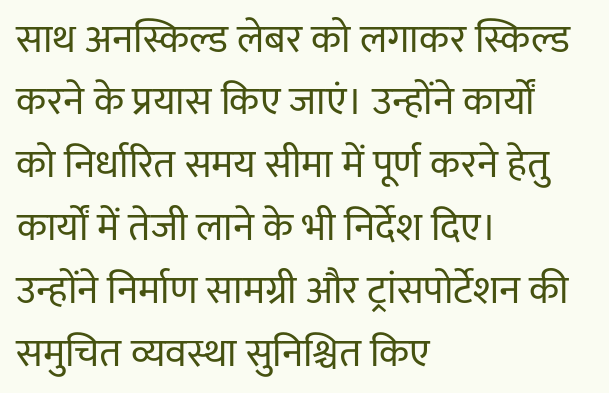साथ अनस्किल्ड लेबर को लगाकर स्किल्ड करने के प्रयास किए जाएं। उन्होंने कार्यों को निर्धारित समय सीमा में पूर्ण करने हेतु कार्यों में तेजी लाने के भी निर्देश दिए। उन्होंने निर्माण सामग्री और ट्रांसपोर्टेशन की समुचित व्यवस्था सुनिश्चित किए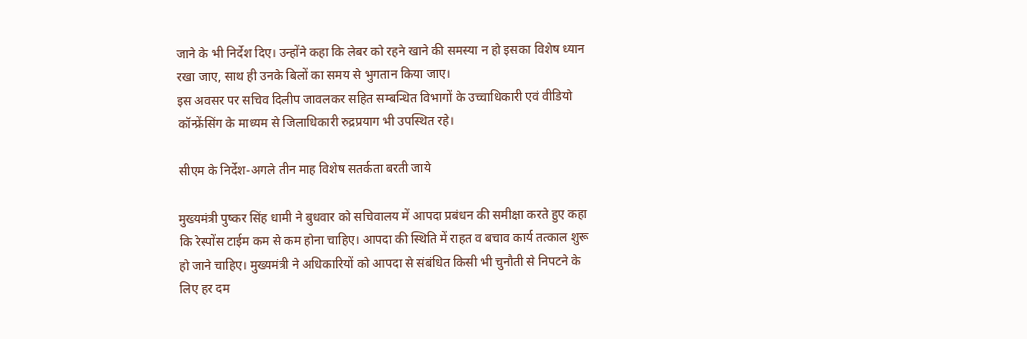जाने के भी निर्देश दिए। उन्होंने कहा कि लेबर को रहने खाने की समस्या न हो इसका विशेष ध्यान रखा जाए, साथ ही उनके बिलों का समय से भुगतान किया जाए।
इस अवसर पर सचिव दिलीप जावलकर सहित सम्बन्धित विभागों के उच्चाधिकारी एवं वीडियो कॉन्फ्रेंसिंग के माध्यम से जिलाधिकारी रुद्रप्रयाग भी उपस्थित रहे।

सीएम के निर्देश-अगले तीन माह विशेष सतर्कता बरती जाये

मुख्यमंत्री पुष्कर सिंह धामी ने बुधवार को सचिवालय में आपदा प्रबंधन की समीक्षा करते हुए कहा कि रेस्पोंस टाईम कम से कम होना चाहिए। आपदा की स्थिति में राहत व बचाव कार्य तत्काल शुरू हो जाने चाहिए। मुख्यमंत्री ने अधिकारियों को आपदा से संबंधित किसी भी चुनौती से निपटने के लिए हर दम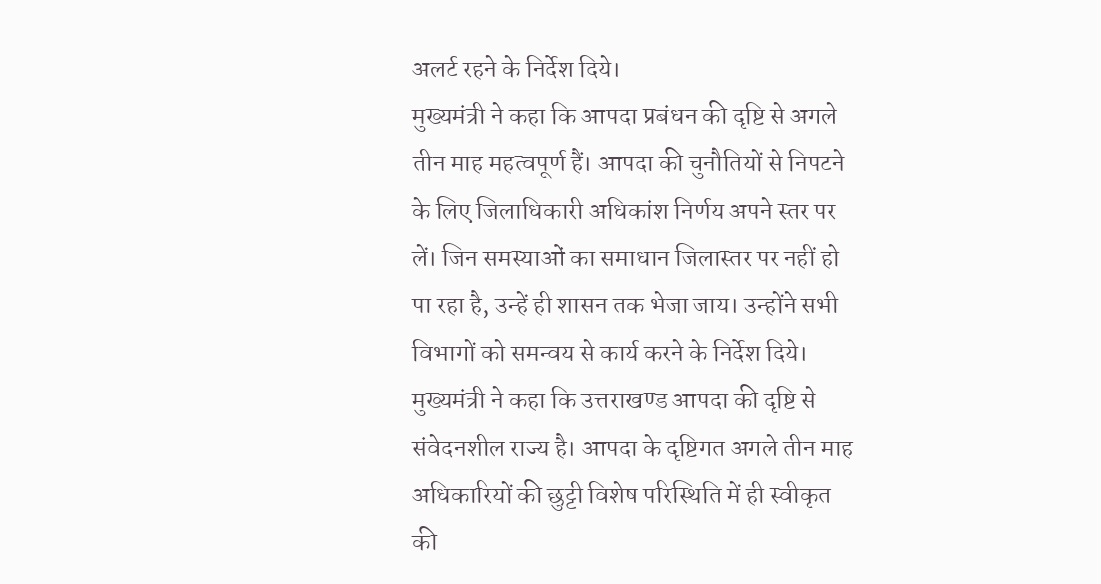अलर्ट रहने के निर्देश दिये।
मुख्यमंत्री ने कहा कि आपदा प्रबंधन की दृष्टि से अगले तीन माह महत्वपूर्ण हैं। आपदा की चुनौतियों से निपटने के लिए जिलाधिकारी अधिकांश निर्णय अपने स्तर पर लें। जिन समस्याओं का समाधान जिलास्तर पर नहीं हो पा रहा है, उन्हें ही शासन तक भेजा जाय। उन्होंने सभी विभागों को समन्वय से कार्य करने के निर्देश दिये।
मुख्यमंत्री ने कहा कि उत्तराखण्ड आपदा की दृष्टि से संवेदनशील राज्य है। आपदा के दृष्टिगत अगले तीन माह अधिकारियों की छुट्टी विशेष परिस्थिति में ही स्वीकृत की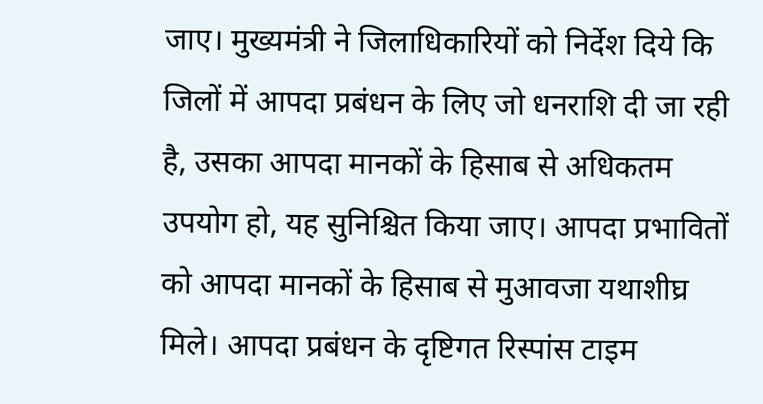जाए। मुख्यमंत्री ने जिलाधिकारियों को निर्देश दिये कि जिलों में आपदा प्रबंधन के लिए जो धनराशि दी जा रही है, उसका आपदा मानकों के हिसाब से अधिकतम उपयोग हो, यह सुनिश्चित किया जाए। आपदा प्रभावितों को आपदा मानकों के हिसाब से मुआवजा यथाशीघ्र मिले। आपदा प्रबंधन के दृष्टिगत रिस्पांस टाइम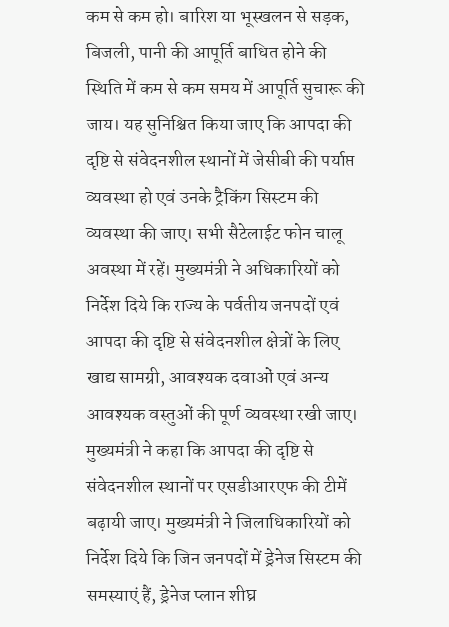कम से कम हो। बारिश या भूस्खलन से सड़क, बिजली, पानी की आपूर्ति बाधित होने की स्थिति में कम से कम समय में आपूर्ति सुचारू की जाय। यह सुनिश्चित किया जाए कि आपदा की दृष्टि से संवेदनशील स्थानों में जेसीबी की पर्याप्त व्यवस्था हो एवं उनके ट्रैकिंग सिस्टम की व्यवस्था की जाए। सभी सैटेलाईट फोन चालू अवस्था में रहें। मुख्यमंत्री ने अधिकारियों को निर्देश दिये कि राज्य के पर्वतीय जनपदों एवं आपदा की दृष्टि से संवेदनशील क्षेत्रों के लिए खाद्य सामग्री, आवश्यक दवाओं एवं अन्य आवश्यक वस्तुओं की पूर्ण व्यवस्था रखी जाए।
मुख्यमंत्री ने कहा कि आपदा की दृष्टि से संवेदनशील स्थानों पर एसडीआरएफ की टीमें बढ़ायी जाए। मुख्यमंत्री ने जिलाधिकारियों को निर्देश दिये कि जिन जनपदों में ड्रेनेज सिस्टम की समस्याएं हैं, ड्रेनेज प्लान शीघ्र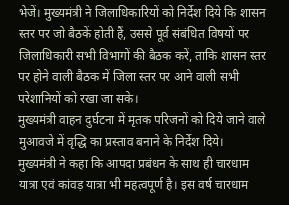भेजें। मुख्यमंत्री ने जिलाधिकारियों को निर्देश दिये कि शासन स्तर पर जो बैठकें होती हैं, उससे पूर्व संबंधित विषयों पर जिलाधिकारी सभी विभागों की बैठक करें, ताकि शासन स्तर पर होने वाली बैठक में जिला स्तर पर आने वाली सभी परेशानियों को रखा जा सके।
मुख्यमंत्री वाहन दुर्घटना में मृतक परिजनों को दिये जाने वाले मुआवजे में वृद्धि का प्रस्ताव बनाने के निर्देश दिये।
मुख्यमंत्री ने कहा कि आपदा प्रबंधन के साथ ही चारधाम यात्रा एवं कांवड़ यात्रा भी महत्वपूर्ण है। इस वर्ष चारधाम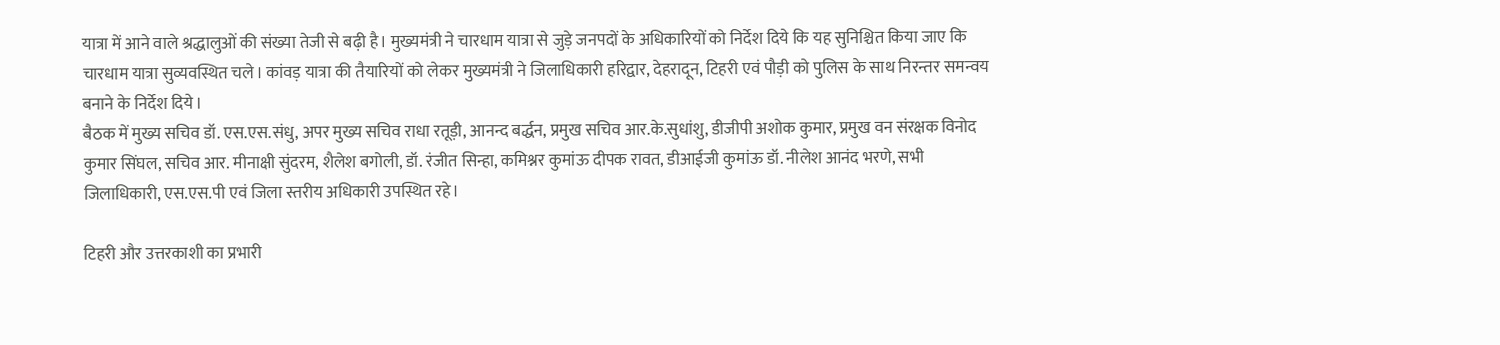यात्रा में आने वाले श्रद्धालुओं की संख्या तेजी से बढ़ी है। मुख्यमंत्री ने चारधाम यात्रा से जुड़े जनपदों के अधिकारियों को निर्देश दिये कि यह सुनिश्चित किया जाए कि चारधाम यात्रा सुव्यवस्थित चले। कांवड़ यात्रा की तैयारियों को लेकर मुख्यमंत्री ने जिलाधिकारी हरिद्वार, देहरादून, टिहरी एवं पौड़ी को पुलिस के साथ निरन्तर समन्वय बनाने के निर्देश दिये।
बैठक में मुख्य सचिव डॉ. एस.एस.संधु, अपर मुख्य सचिव राधा रतूड़ी, आनन्द बर्द्धन, प्रमुख सचिव आर.के.सुधांशु, डीजीपी अशोक कुमार, प्रमुख वन संरक्षक विनोद कुमार सिंघल, सचिव आर. मीनाक्षी सुंदरम, शैलेश बगोली, डॉ. रंजीत सिन्हा, कमिश्नर कुमांऊ दीपक रावत, डीआईजी कुमांऊ डॉ. नीलेश आनंद भरणे, सभी जिलाधिकारी, एस.एस.पी एवं जिला स्तरीय अधिकारी उपस्थित रहे।

टिहरी और उत्तरकाशी का प्रभारी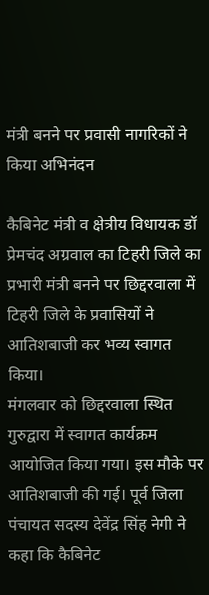मंत्री बनने पर प्रवासी नागरिकों ने किया अभिनंदन

कैबिनेट मंत्री व क्षेत्रीय विधायक डॉ प्रेमचंद अग्रवाल का टिहरी जिले का प्रभारी मंत्री बनने पर छिद्दरवाला में टिहरी जिले के प्रवासियों ने आतिशबाजी कर भव्य स्वागत किया।
मंगलवार को छिद्दरवाला स्थित गुरुद्वारा में स्वागत कार्यक्रम आयोजित किया गया। इस मौके पर आतिशबाजी की गई। पूर्व जिला पंचायत सदस्य देवेंद्र सिंह नेगी ने कहा कि कैबिनेट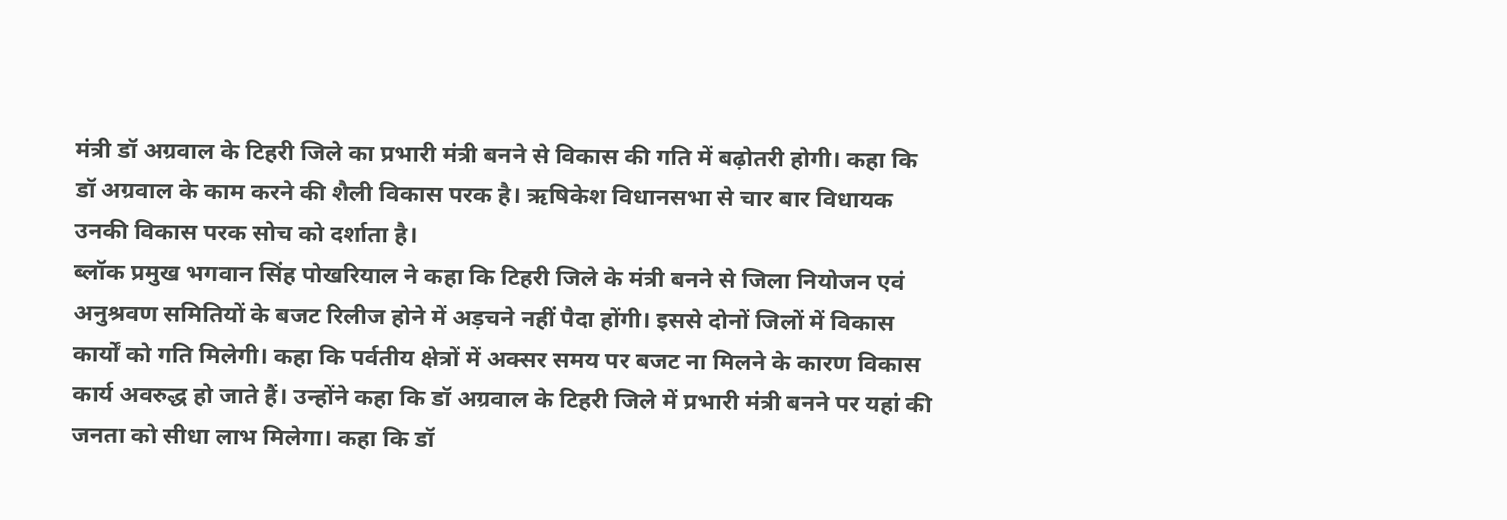मंत्री डॉ अग्रवाल के टिहरी जिले का प्रभारी मंत्री बनने से विकास की गति में बढ़ोतरी होगी। कहा कि डॉ अग्रवाल के काम करने की शैली विकास परक है। ऋषिकेश विधानसभा से चार बार विधायक उनकी विकास परक सोच को दर्शाता है।
ब्लॉक प्रमुख भगवान सिंह पोखरियाल ने कहा कि टिहरी जिले के मंत्री बनने से जिला नियोजन एवं अनुश्रवण समितियों के बजट रिलीज होने में अड़चने नहीं पैदा होंगी। इससे दोनों जिलों में विकास कार्यों को गति मिलेगी। कहा कि पर्वतीय क्षेत्रों में अक्सर समय पर बजट ना मिलने के कारण विकास कार्य अवरुद्ध हो जाते हैं। उन्होंने कहा कि डॉ अग्रवाल के टिहरी जिले में प्रभारी मंत्री बनने पर यहां की जनता को सीधा लाभ मिलेगा। कहा कि डॉ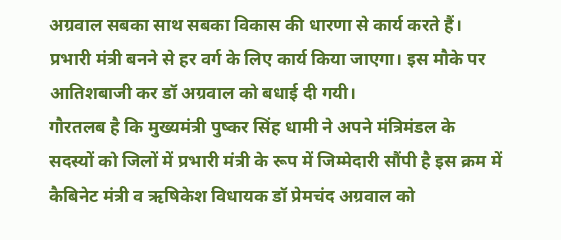अग्रवाल सबका साथ सबका विकास की धारणा से कार्य करते हैं। प्रभारी मंत्री बनने से हर वर्ग के लिए कार्य किया जाएगा। इस मौके पर आतिशबाजी कर डॉ अग्रवाल को बधाई दी गयी।
गौरतलब है कि मुख्यमंत्री पुष्कर सिंह धामी ने अपने मंत्रिमंडल के सदस्यों को जिलों में प्रभारी मंत्री के रूप में जिम्मेदारी सौंपी है इस क्रम में कैबिनेट मंत्री व ऋषिकेश विधायक डॉ प्रेमचंद अग्रवाल को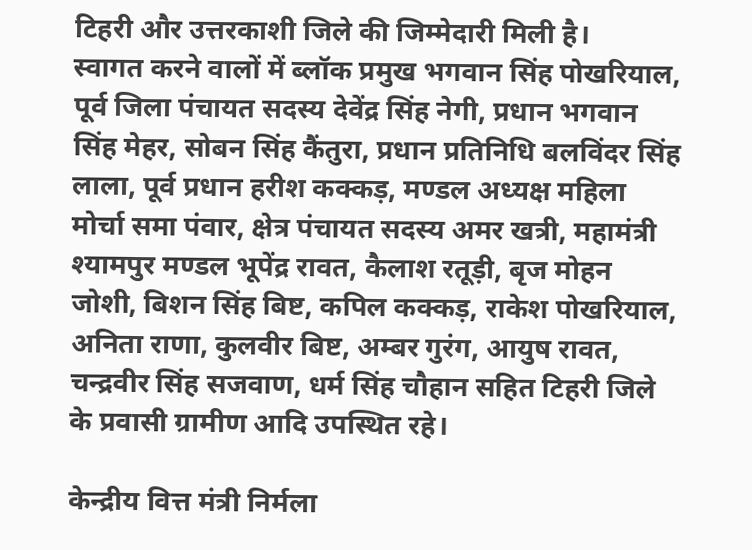टिहरी और उत्तरकाशी जिले की जिम्मेदारी मिली है।
स्वागत करने वालों में ब्लॉक प्रमुख भगवान सिंह पोखरियाल, पूर्व जिला पंचायत सदस्य देवेंद्र सिंह नेगी, प्रधान भगवान सिंह मेहर, सोबन सिंह कैंतुरा, प्रधान प्रतिनिधि बलविंदर सिंह लाला, पूर्व प्रधान हरीश कक्कड़, मण्डल अध्यक्ष महिला मोर्चा समा पंवार, क्षेत्र पंचायत सदस्य अमर खत्री, महामंत्री श्यामपुर मण्डल भूपेंद्र रावत, कैलाश रतूड़ी, बृज मोहन जोशी, बिशन सिंह बिष्ट, कपिल कक्कड़, राकेश पोखरियाल, अनिता राणा, कुलवीर बिष्ट, अम्बर गुरंग, आयुष रावत, चन्द्रवीर सिंह सजवाण, धर्म सिंह चौहान सहित टिहरी जिले के प्रवासी ग्रामीण आदि उपस्थित रहे।

केन्द्रीय वित्त मंत्री निर्मला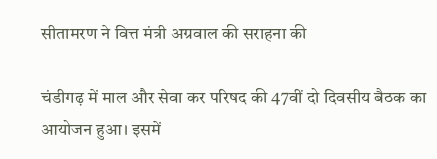सीतामरण ने वित्त मंत्री अग्रवाल की सराहना की

चंडीगढ़ में माल और सेवा कर परिषद की 47वीं दो दिवसीय बैठक का आयोजन हुआ। इसमें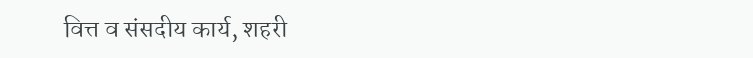वित्त व संसदीय कार्य, शहरी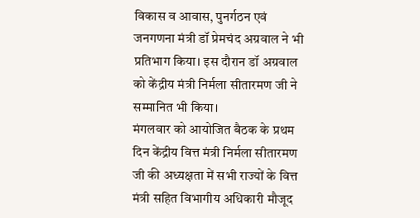विकास व आवास, पुनर्गठन एवं जनगणना मंत्री डॉ प्रेमचंद अग्रवाल ने भी प्रतिभाग किया। इस दौरान डॉ अग्रवाल को केंद्रीय मंत्री निर्मला सीतारमण जी ने सम्मानित भी किया।
मंगलवार को आयोजित बैठक के प्रथम दिन केंद्रीय वित्त मंत्री निर्मला सीतारमण जी की अध्यक्षता में सभी राज्यों के वित्त मंत्री सहित विभागीय अधिकारी मौजूद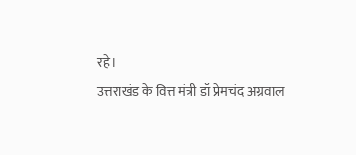रहे।
उत्तराखंड के वित्त मंत्री डॉ प्रेमचंद अग्रवाल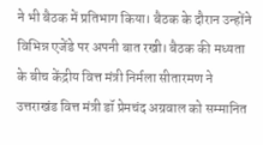ने भी बैठक में प्रतिभाग किया। बैठक के दौरान उन्होंने विभिन्न एजेंडे पर अपनी बात रखी। बैठक की मध्यता के बीच केंद्रीय वित्त मंत्री निर्मला सीतारमण ने उत्तराखंड वित्त मंत्री डॉ प्रेमचंद अग्रवाल को सम्मानित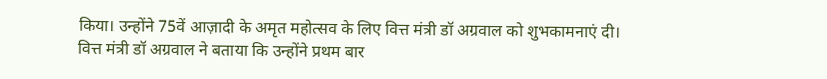किया। उन्होंने 75वें आज़ादी के अमृत महोत्सव के लिए वित्त मंत्री डॉ अग्रवाल को शुभकामनाएं दी।
वित्त मंत्री डॉ अग्रवाल ने बताया कि उन्होंने प्रथम बार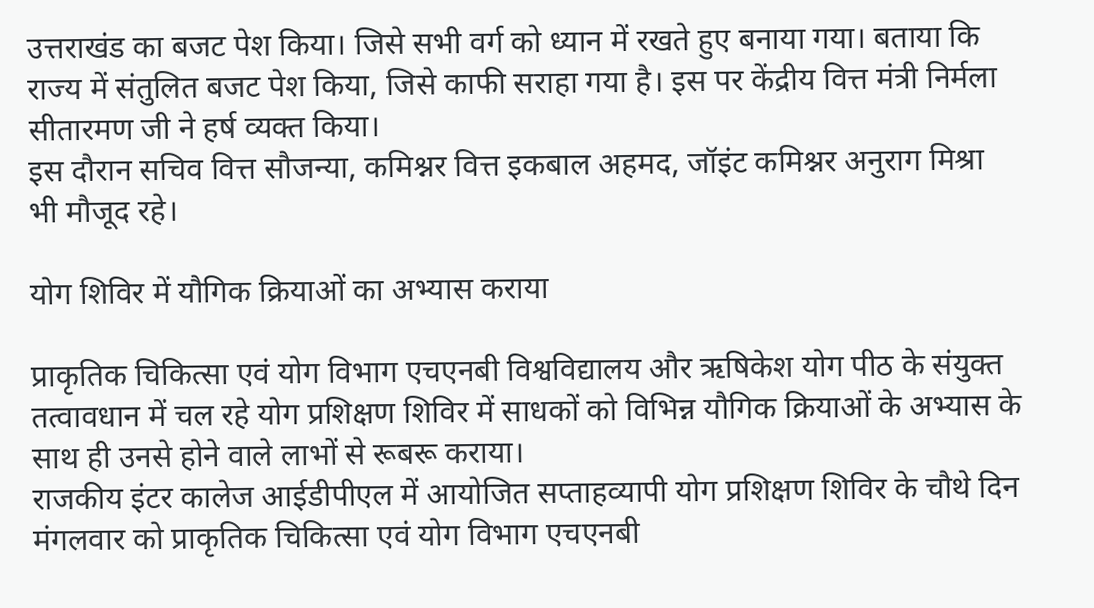उत्तराखंड का बजट पेश किया। जिसे सभी वर्ग को ध्यान में रखते हुए बनाया गया। बताया कि राज्य में संतुलित बजट पेश किया, जिसे काफी सराहा गया है। इस पर केंद्रीय वित्त मंत्री निर्मला सीतारमण जी ने हर्ष व्यक्त किया।
इस दौरान सचिव वित्त सौजन्या, कमिश्नर वित्त इकबाल अहमद, जॉइंट कमिश्नर अनुराग मिश्रा भी मौजूद रहे।

योग शिविर में यौगिक क्रियाओं का अभ्यास कराया

प्राकृतिक चिकित्सा एवं योग विभाग एचएनबी विश्वविद्यालय और ऋषिकेश योग पीठ के संयुक्त तत्वावधान में चल रहे योग प्रशिक्षण शिविर में साधकों को विभिन्न यौगिक क्रियाओं के अभ्यास के साथ ही उनसे होने वाले लाभों से रूबरू कराया।
राजकीय इंटर कालेज आईडीपीएल में आयोजित सप्ताहव्यापी योग प्रशिक्षण शिविर के चौथे दिन मंगलवार को प्राकृतिक चिकित्सा एवं योग विभाग एचएनबी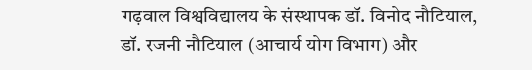गढ़वाल विश्वविद्यालय के संस्थापक डॉ. विनोद नौटियाल, डॉ. रजनी नौटियाल (आचार्य योग विभाग) और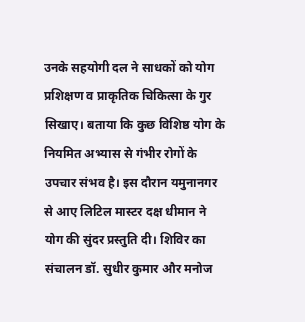उनके सहयोगी दल ने साधकों को योग प्रशिक्षण व प्राकृतिक चिकित्सा के गुर सिखाए। बताया कि कुछ विशिष्ठ योग के नियमित अभ्यास से गंभीर रोगों के उपचार संभव है। इस दौरान यमुनानगर से आए लिटिल मास्टर दक्ष धीमान ने योग की सुंदर प्रस्तुति दी। शिविर का संचालन डॉ. सुधीर कुमार और मनोज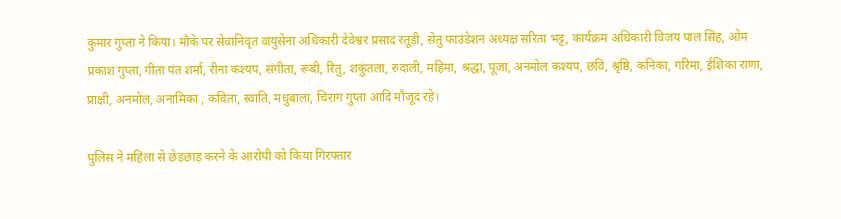कुमार गुप्ता ने किया। मौके पर सेवानिवृत वायुसेना अधिकारी देवेश्वर प्रसाद रतूड़ी, सेतु फाउंडेशन अध्यक्ष सरिता भट्ट, कार्यक्रम अधिकारी विजय पाल सिंह, ओम प्रकाश गुप्ता, गीता पंत शर्मा, रीना कश्यप, संगीता, रूबी, रितु, शकुंतला, रुदाली, महिमा, श्रद्धा, पूजा, अनमोल कश्यप, छवि, श्रृष्ठि, कनिका, गरिमा, ईशिका राणा, प्राक्षी, अनमोल, अनामिका , कविता, स्वाति, मधुबाला, चिराग गुप्ता आदि मौजूद रहे।

पुलिस ने महिला से छेड़छाड़ करने के आरोपी को किया गिरफ्तार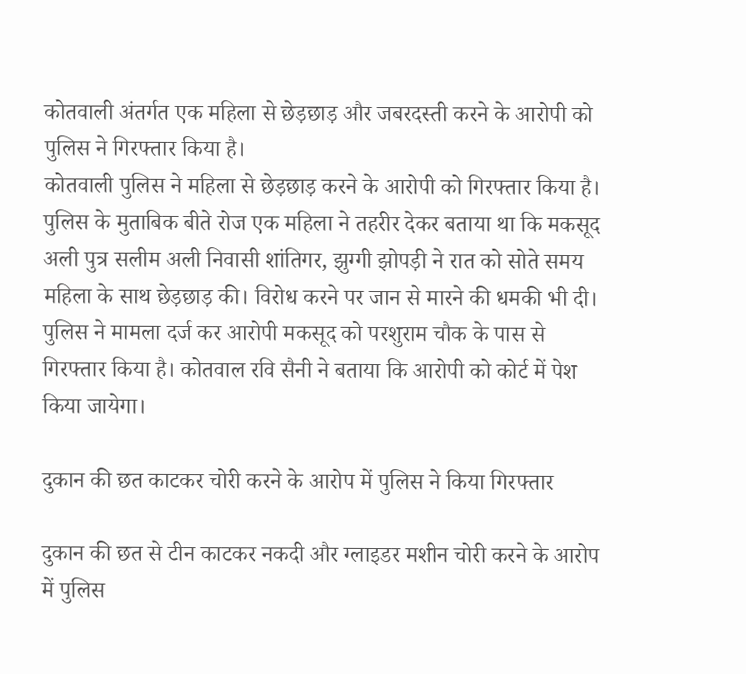कोतवाली अंतर्गत एक महिला से छेड़छाड़ और जबरदस्ती करने के आरोपी को पुलिस ने गिरफ्तार किया है।
कोतवाली पुलिस ने महिला से छेड़छाड़ करने के आरोपी को गिरफ्तार किया है। पुलिस के मुताबिक बीते रोज एक महिला ने तहरीर देकर बताया था कि मकसूद अली पुत्र सलीम अली निवासी शांतिगर, झुग्गी झोपड़ी ने रात को सोते समय महिला के साथ छेड़छाड़ की। विरोध करने पर जान से मारने की धमकी भी दी। पुलिस ने मामला दर्ज कर आरोपी मकसूद को परशुराम चौक के पास से गिरफ्तार किया है। कोतवाल रवि सैनी ने बताया कि आरोपी को कोर्ट में पेश किया जायेगा।

दुकान की छत काटकर चोरी करने के आरोप में पुलिस ने किया गिरफ्तार

दुकान की छत से टीन काटकर नकदी और ग्लाइडर मशीन चोरी करने के आरोप में पुलिस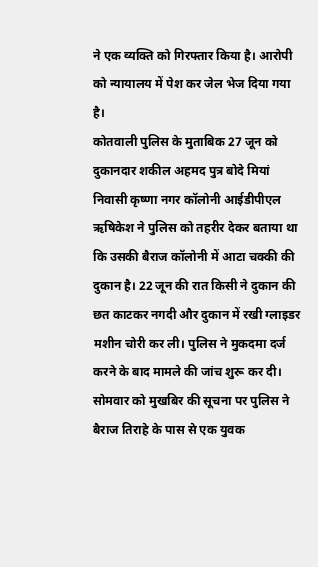ने एक व्यक्ति को गिरफ्तार किया है। आरोपी को न्यायालय में पेश कर जेल भेज दिया गया है।
कोतवाली पुलिस के मुताबिक 27 जून को दुकानदार शकील अहमद पुत्र बोदे मियां निवासी कृष्णा नगर कॉलोनी आईडीपीएल ऋषिकेश ने पुलिस को तहरीर देकर बताया था कि उसकी बैराज कॉलोनी में आटा चक्की की दुकान है। 22 जून की रात किसी ने दुकान की छत काटकर नगदी और दुकान में रखी ग्लाइडर मशीन चोरी कर ली। पुलिस ने मुकदमा दर्ज करने के बाद मामले की जांच शुरू कर दी। सोमवार को मुखबिर की सूचना पर पुलिस ने बैराज तिराहे के पास से एक युवक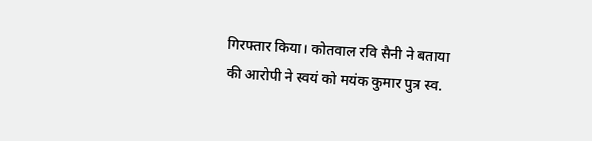गिरफ्तार किया। कोतवाल रवि सैनी ने बताया की आरोपी ने स्वयं को मयंक कुमार पुत्र स्व.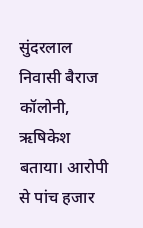सुंदरलाल निवासी बैराज कॉलोनी, ऋषिकेश बताया। आरोपी से पांच हजार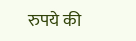रुपये की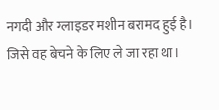नगदी और ग्लाइडर मशीन बरामद हुई है। जिसे वह बेचने के लिए ले जा रहा था।